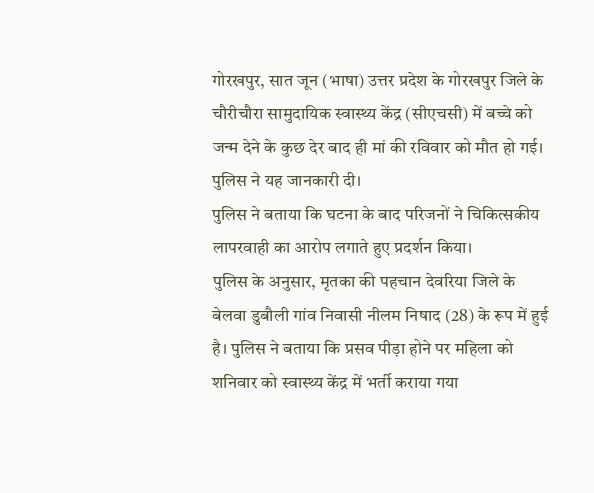गोरखपुर, सात जून (भाषा) उत्तर प्रदेश के गोरखपुर जिले के चौरीचौरा सामुदायिक स्वास्थ्य केंद्र (सीएचसी) में बच्चे को जन्म देने के कुछ देर बाद ही मां की रविवार को मौत हो गई। पुलिस ने यह जानकारी दी।
पुलिस ने बताया कि घटना के बाद परिजनों ने चिकित्सकीय लापरवाही का आरोप लगाते हुए प्रदर्शन किया।
पुलिस के अनुसार, मृतका की पहचान देवरिया जिले के बेलवा डुबौली गांव निवासी नीलम निषाद (28) के रूप में हुई है। पुलिस ने बताया कि प्रसव पीड़ा होने पर महिला को शनिवार को स्वास्थ्य केंद्र में भर्ती कराया गया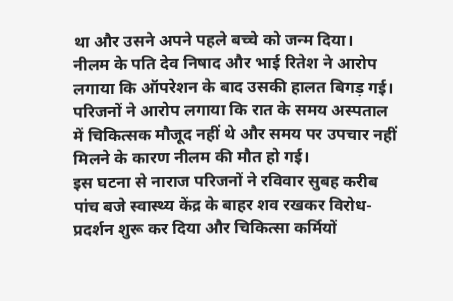था और उसने अपने पहले बच्चे को जन्म दिया।
नीलम के पति देव निषाद और भाई रितेश ने आरोप लगाया कि ऑपरेशन के बाद उसकी हालत बिगड़ गई।
परिजनों ने आरोप लगाया कि रात के समय अस्पताल में चिकित्सक मौजूद नहीं थे और समय पर उपचार नहीं मिलने के कारण नीलम की मौत हो गई।
इस घटना से नाराज परिजनों ने रविवार सुबह करीब पांच बजे स्वास्थ्य केंद्र के बाहर शव रखकर विरोध-प्रदर्शन शुरू कर दिया और चिकित्सा कर्मियों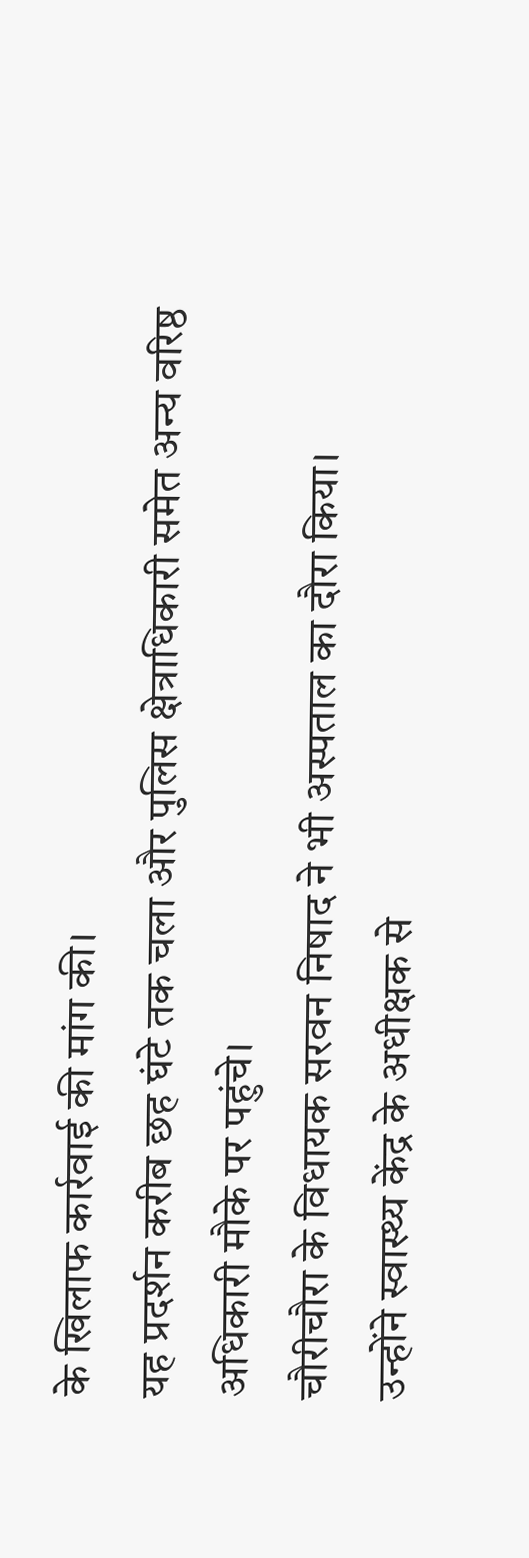के खिलाफ कार्रवाई की मांग की।
यह प्रदर्शन करीब छह घंटे तक चला और पुलिस क्षेत्राधिकारी समेत अन्य वरिष्ठ अधिकारी मौके पर पहुंचे।
चौरीचौरा के विधायक सरवन निषाद ने भी अस्पताल का दौरा किया।
उन्होंने स्वास्थ्य केंद्र के अधीक्षक से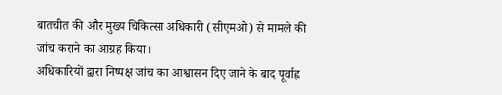बातचीत की और मुख्य चिकित्सा अधिकारी (सीएमओ) से मामले की जांच कराने का आग्रह किया।
अधिकारियों द्वारा निष्पक्ष जांच का आश्वासन दिए जाने के बाद पूर्वाह्न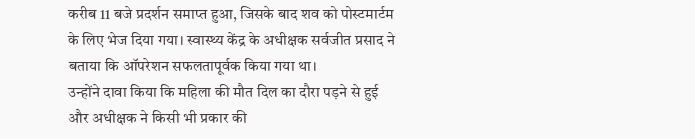करीब 11 बजे प्रदर्शन समाप्त हुआ, जिसके बाद शव को पोस्टमार्टम के लिए भेज दिया गया। स्वास्थ्य केंद्र के अधीक्षक सर्वजीत प्रसाद ने बताया कि ऑपरेशन सफलतापूर्वक किया गया था।
उन्होंने दावा किया कि महिला की मौत दिल का दौरा पड़ने से हुई और अधीक्षक ने किसी भी प्रकार की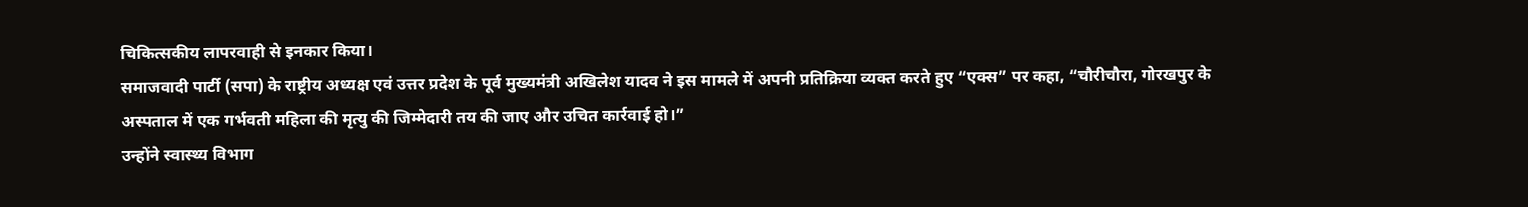चिकित्सकीय लापरवाही से इनकार किया।
समाजवादी पार्टी (सपा) के राष्ट्रीय अध्यक्ष एवं उत्तर प्रदेश के पूर्व मुख्यमंत्री अखिलेश यादव ने इस मामले में अपनी प्रतिक्रिया व्यक्त करते हुए “एक्स” पर कहा, “चौरीचौरा, गोरखपुर के अस्पताल में एक गर्भवती महिला की मृत्यु की जिम्मेदारी तय की जाए और उचित कार्रवाई हो।”
उन्होंने स्वास्थ्य विभाग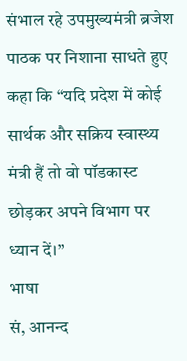संभाल रहे उपमुख्यमंत्री ब्रजेश पाठक पर निशाना साधते हुए कहा कि “यदि प्रदेश में कोई सार्थक और सक्रिय स्वास्थ्य मंत्री हैं तो वो पॉडकास्ट छोड़कर अपने विभाग पर ध्यान दें।”
भाषा
सं, आनन्द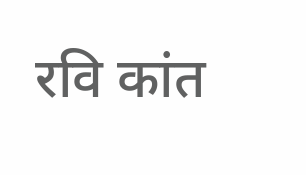रवि कांत